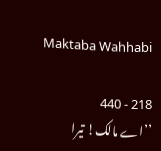Maktaba Wahhabi

218 - 440
’’اے مالک! تیرا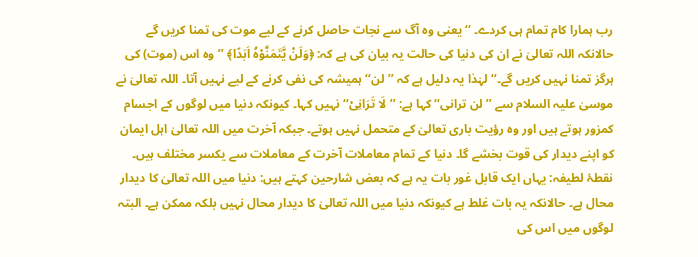رب ہمارا کام تمام ہی کردے۔ ‘‘ یعنی وہ آگ سے نجات حاصل کرنے کے لیے موت کی تمنا کریں گے حالانکہ اللہ تعالیٰ نے ان کی دنیا کی حالت یہ بیان کی ہے کہ: ﴿وَلَنْ یَّتَمَنَّوْہُ اَبَدًا﴾ ’’وہ اس (موت) کی ہرگز تمنا نہیں کریں گے۔‘‘ لہٰذا یہ دلیل ہے کہ ’’لن‘‘ ہمیشہ کی نفی کرنے کے لیے نہیں آتا۔ اللہ تعالیٰ نے موسیٰ علیہ السلام سے ’’لن ترانی‘‘ کہا ہے: ’’لَا تَرَانِیْ‘‘ نہیں کہا۔ کیونکہ دنیا میں لوگوں کے اجسام کمزور ہوتے ہیں اور وہ رؤیت باری تعالیٰ کے متحمل نہیں ہوتے۔ جبکہ آخرت میں اللہ تعالیٰ اہل ایمان کو اپنے دیدار کی قوت بخشے گا۔ دنیا کے تمام معاملات آخرت کے معاملات سے یکسر مختلف ہیں۔ نقطۂ لطیفہ: یہاں ایک قابل غور بات یہ ہے کہ بعض شارحین کہتے ہیں: دنیا میں اللہ تعالیٰ کا دیدار محال ہے۔ حالانکہ یہ بات غلط ہے کیونکہ دنیا میں اللہ تعالیٰ کا دیدار محال نہیں بلکہ ممکن ہے۔ البتہ لوگوں میں اس کی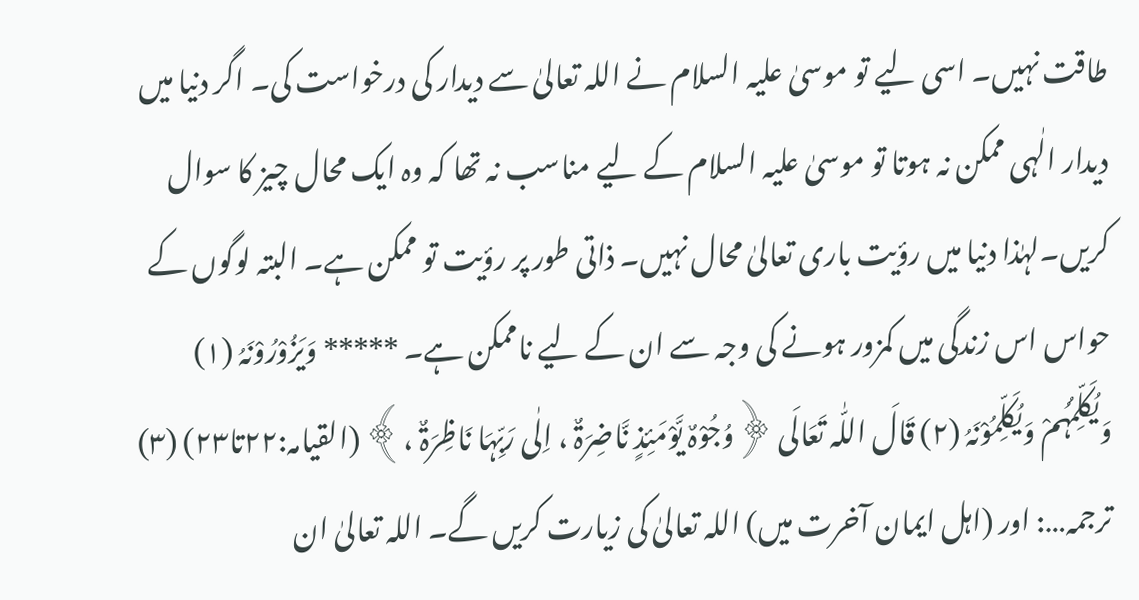طاقت نہیں۔ اسی لیے تو موسیٰ علیہ السلام نے اللہ تعالیٰ سے دیدار کی درخواست کی۔ اگر دنیا میں دیدار الٰہی ممکن نہ ہوتا تو موسیٰ علیہ السلام کے لیے مناسب نہ تھا کہ وہ ایک محال چیز کا سوال کریں۔لہٰذا دنیا میں رؤیت باری تعالیٰ محال نہیں۔ ذاتی طور پر رؤیت تو ممکن ہے۔ البتہ لوگوں کے حواس اس زندگی میں کمزور ہونے کی وجہ سے ان کے لیے ناممکن ہے۔ ***** وَیَزُوْرُوْنَہُ (۱) وَیُکَلِّمُہُمْ وَیُکَلِّمُوْنَہُ (۲) قَالَ اللّٰہ تَعَالَی ﴿وُجُوْہٌ یَّوْمَئِذٍ نَّاضِرَۃٌ ، اِلٰی رَبِّہَا نَاظِرَۃٌ ،﴾ (القیامہ:۲۲تا۲۳) (۳) ترجمہ…: اور (اہل ایمان آخرت میں) اللہ تعالیٰ کی زیارت کریں گے۔ اللہ تعالیٰ ان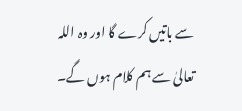سے باتیں کرے گا اور وہ اللہ تعالیٰ سے ہم کلام ہوں گے۔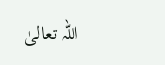اللہ تعالیٰ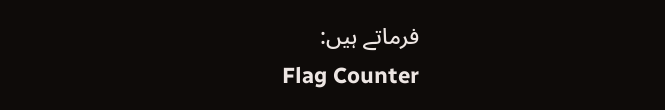فرماتے ہیں:
Flag Counter